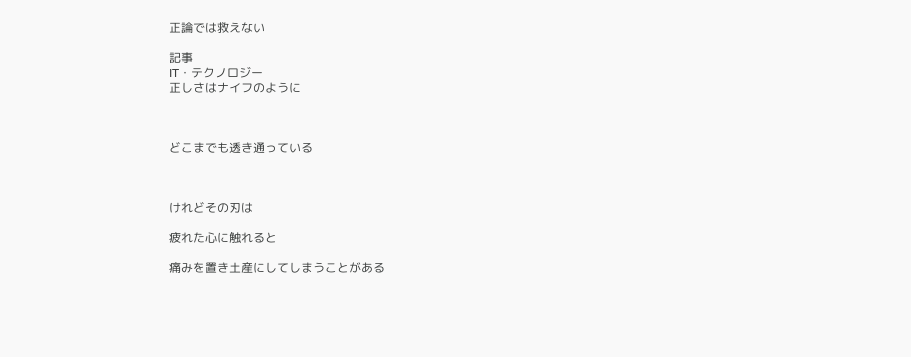正論では救えない

記事
IT・テクノロジー
正しさはナイフのように



どこまでも透き通っている



けれどその刃は

疲れた心に触れると

痛みを置き土産にしてしまうことがある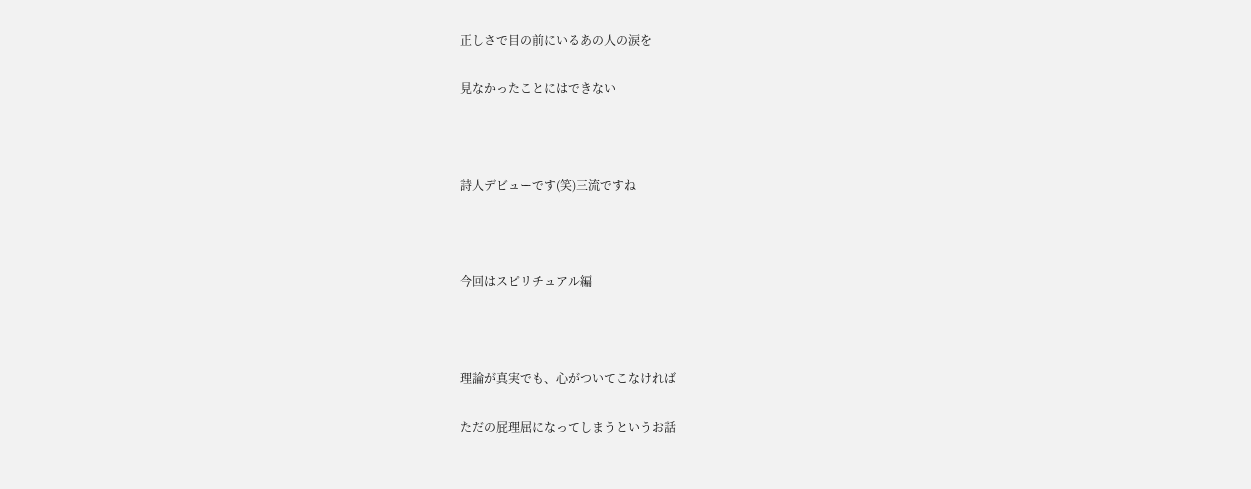正しさで目の前にいるあの人の涙を

見なかったことにはできない



詩人デビューです(笑)三流ですね



今回はスピリチュアル編



理論が真実でも、心がついてこなければ

ただの屁理屈になってしまうというお話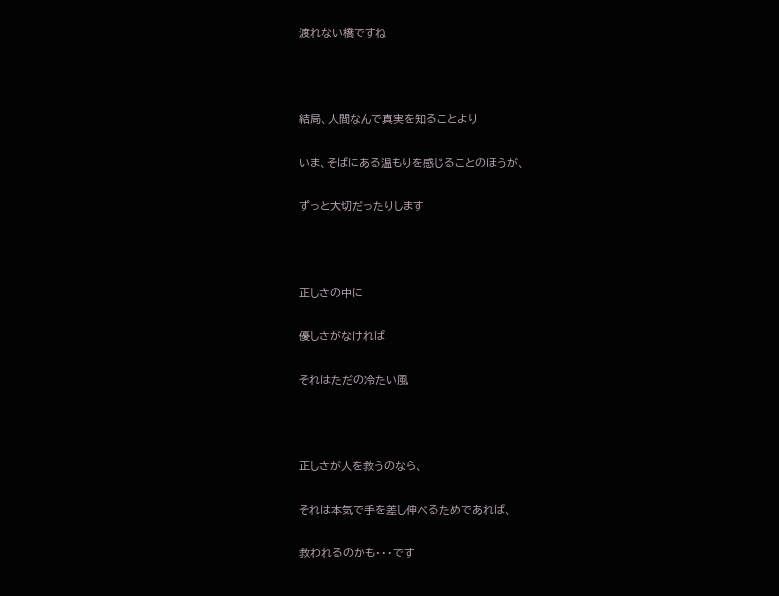渡れない橋ですね



結局、人間なんで真実を知ることより

いま、そばにある温もりを感じることのほうが、

ずっと大切だったりします



正しさの中に

優しさがなければ

それはただの冷たい風



正しさが人を救うのなら、

それは本気で手を差し伸べるためであれば、

救われるのかも・・・です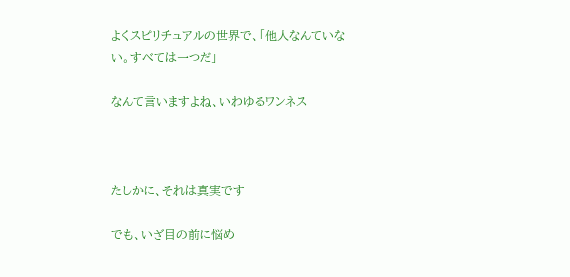よくスピリチュアルの世界で、「他人なんていない。すべては一つだ」

なんて言いますよね、いわゆるワンネス



たしかに、それは真実です

でも、いざ目の前に悩め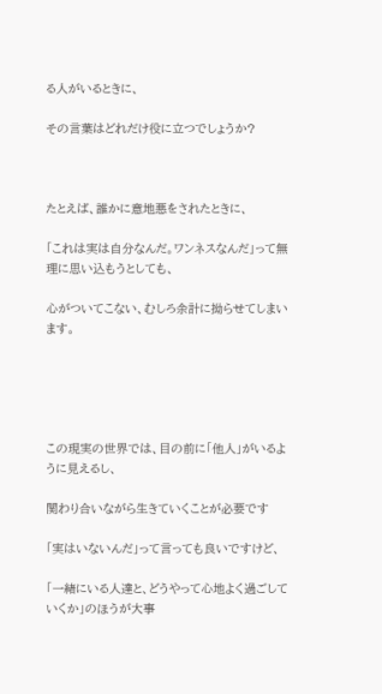る人がいるときに、

その言葉はどれだけ役に立つでしょうか?



たとえば、誰かに意地悪をされたときに、

「これは実は自分なんだ。ワンネスなんだ」って無理に思い込もうとしても、

心がついてこない、むしろ余計に拗らせてしまいます。





この現実の世界では、目の前に「他人」がいるように見えるし、

関わり合いながら生きていくことが必要です

「実はいないんだ」って言っても良いですけど、

「一緒にいる人達と、どうやって心地よく過ごしていくか」のほうが大事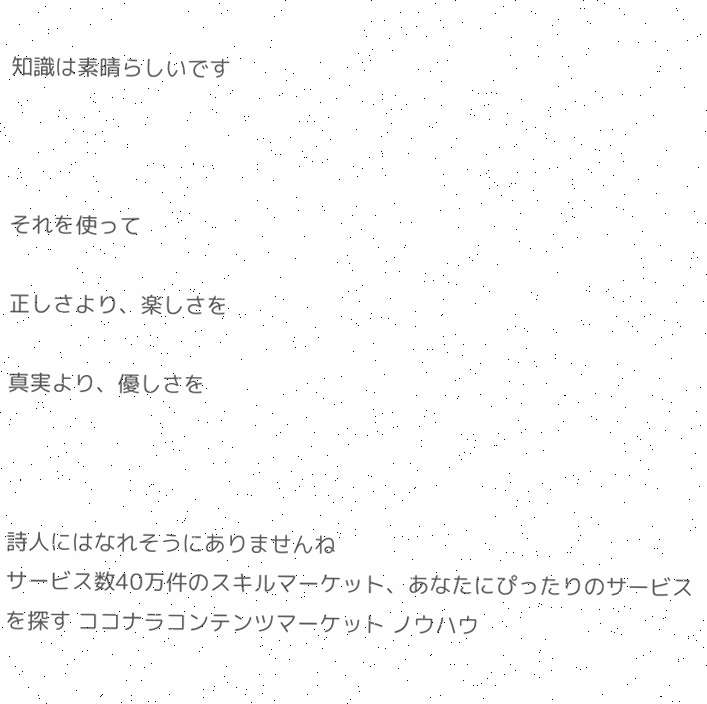知識は素晴らしいです



それを使って

正しさより、楽しさを

真実より、優しさを



詩人にはなれそうにありませんね
サービス数40万件のスキルマーケット、あなたにぴったりのサービスを探す ココナラコンテンツマーケット ノウハウ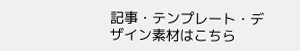記事・テンプレート・デザイン素材はこちら